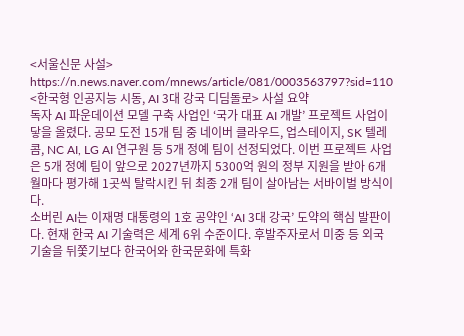<서울신문 사설>
https://n.news.naver.com/mnews/article/081/0003563797?sid=110
<한국형 인공지능 시동, AI 3대 강국 디딤돌로> 사설 요약
독자 AI 파운데이션 모델 구축 사업인 ‘국가 대표 AI 개발’ 프로젝트 사업이 닿을 올렸다. 공모 도전 15개 팀 중 네이버 클라우드, 업스테이지, SK 텔레콤, NC AI, LG AI 연구원 등 5개 정예 팀이 선정되었다. 이번 프로젝트 사업은 5개 정예 팀이 앞으로 2027년까지 5300억 원의 정부 지원을 받아 6개월마다 평가해 1곳씩 탈락시킨 뒤 최종 2개 팀이 살아남는 서바이벌 방식이다.
소버린 AI는 이재명 대통령의 1호 공약인 ‘AI 3대 강국’ 도약의 핵심 발판이다. 현재 한국 AI 기술력은 세계 6위 수준이다. 후발주자로서 미중 등 외국 기술을 뒤쫓기보다 한국어와 한국문화에 특화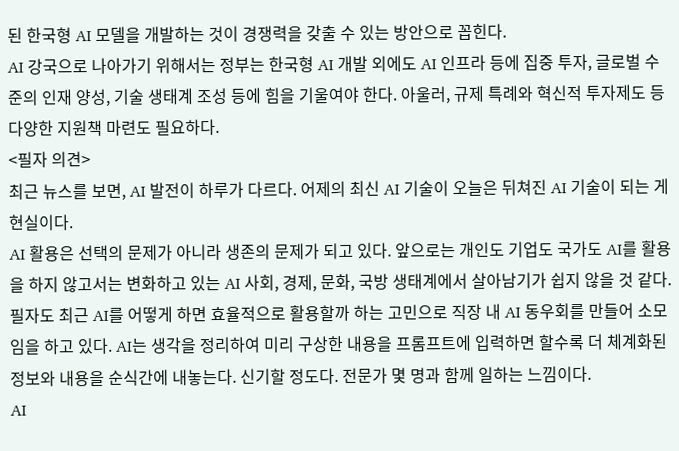된 한국형 AI 모델을 개발하는 것이 경쟁력을 갖출 수 있는 방안으로 꼽힌다.
AI 강국으로 나아가기 위해서는 정부는 한국형 AI 개발 외에도 AI 인프라 등에 집중 투자, 글로벌 수준의 인재 양성, 기술 생태계 조성 등에 힘을 기울여야 한다. 아울러, 규제 특례와 혁신적 투자제도 등 다양한 지원책 마련도 필요하다.
<필자 의견>
최근 뉴스를 보면, AI 발전이 하루가 다르다. 어제의 최신 AI 기술이 오늘은 뒤쳐진 AI 기술이 되는 게 현실이다.
AI 활용은 선택의 문제가 아니라 생존의 문제가 되고 있다. 앞으로는 개인도 기업도 국가도 AI를 활용을 하지 않고서는 변화하고 있는 AI 사회, 경제, 문화, 국방 생태계에서 살아남기가 쉽지 않을 것 같다.
필자도 최근 AI를 어떻게 하면 효율적으로 활용할까 하는 고민으로 직장 내 AI 동우회를 만들어 소모임을 하고 있다. AI는 생각을 정리하여 미리 구상한 내용을 프롬프트에 입력하면 할수록 더 체계화된 정보와 내용을 순식간에 내놓는다. 신기할 정도다. 전문가 몇 명과 함께 일하는 느낌이다.
AI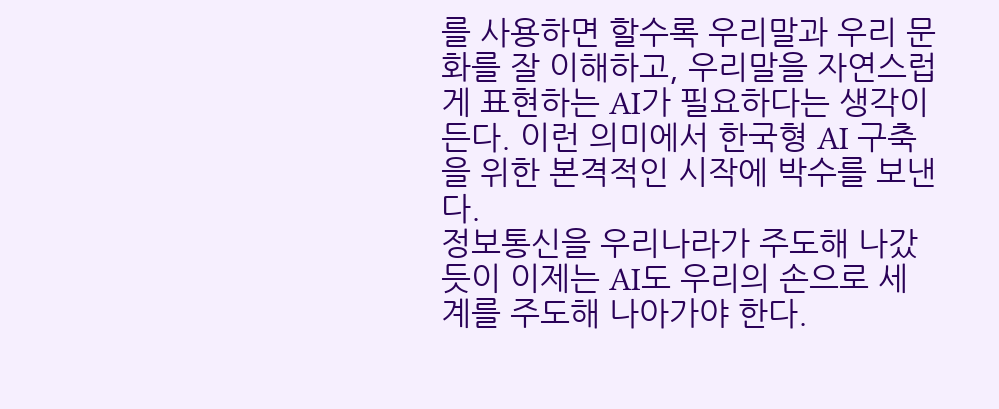를 사용하면 할수록 우리말과 우리 문화를 잘 이해하고, 우리말을 자연스럽게 표현하는 AI가 필요하다는 생각이 든다. 이런 의미에서 한국형 AI 구축을 위한 본격적인 시작에 박수를 보낸다.
정보통신을 우리나라가 주도해 나갔듯이 이제는 AI도 우리의 손으로 세계를 주도해 나아가야 한다.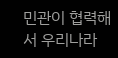민관이 협력해서 우리나라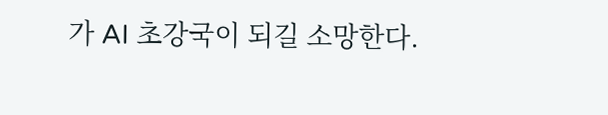가 AI 초강국이 되길 소망한다.